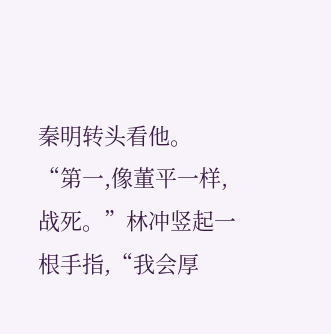秦明转头看他。
“第一,像董平一样,战死。”林冲竖起一根手指,“我会厚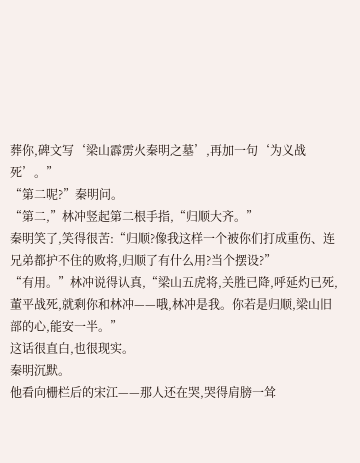葬你,碑文写‘梁山霹雳火秦明之墓’,再加一句‘为义战死’。”
“第二呢?”秦明问。
“第二,”林冲竖起第二根手指,“归顺大齐。”
秦明笑了,笑得很苦:“归顺?像我这样一个被你们打成重伤、连兄弟都护不住的败将,归顺了有什么用?当个摆设?”
“有用。”林冲说得认真,“梁山五虎将,关胜已降,呼延灼已死,董平战死,就剩你和林冲——哦,林冲是我。你若是归顺,梁山旧部的心,能安一半。”
这话很直白,也很现实。
秦明沉默。
他看向栅栏后的宋江——那人还在哭,哭得肩膀一耸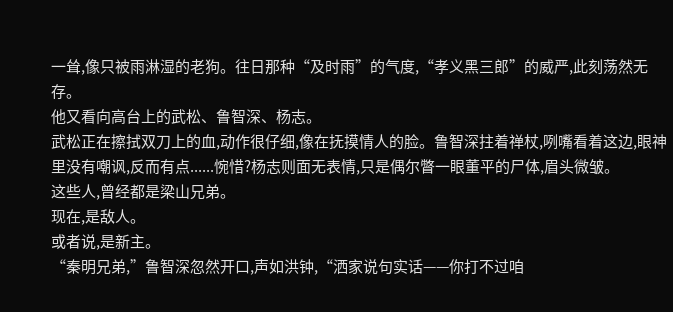一耸,像只被雨淋湿的老狗。往日那种“及时雨”的气度,“孝义黑三郎”的威严,此刻荡然无存。
他又看向高台上的武松、鲁智深、杨志。
武松正在擦拭双刀上的血,动作很仔细,像在抚摸情人的脸。鲁智深拄着禅杖,咧嘴看着这边,眼神里没有嘲讽,反而有点......惋惜?杨志则面无表情,只是偶尔瞥一眼董平的尸体,眉头微皱。
这些人,曾经都是梁山兄弟。
现在,是敌人。
或者说,是新主。
“秦明兄弟,”鲁智深忽然开口,声如洪钟,“洒家说句实话——你打不过咱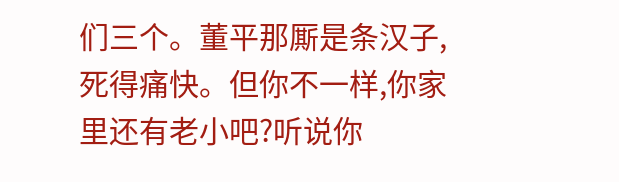们三个。董平那厮是条汉子,死得痛快。但你不一样,你家里还有老小吧?听说你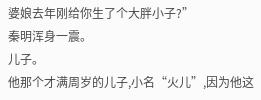婆娘去年刚给你生了个大胖小子?”
秦明浑身一震。
儿子。
他那个才满周岁的儿子,小名“火儿”,因为他这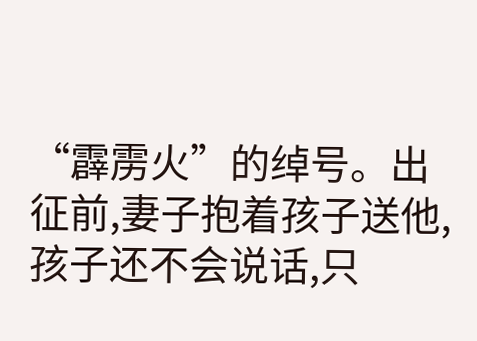“霹雳火”的绰号。出征前,妻子抱着孩子送他,孩子还不会说话,只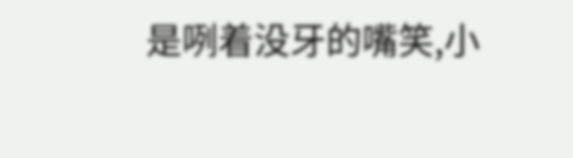是咧着没牙的嘴笑,小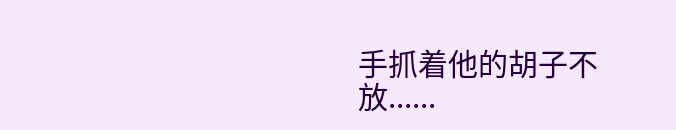手抓着他的胡子不放......